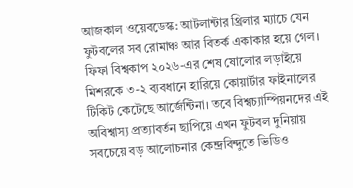আজকাল ওয়েবডেস্ক: আটলান্টার থ্রিলার ম্যাচে যেন ফুটবলের সব রোমাঞ্চ আর বিতর্ক একাকার হয়ে গেল। ফিফা বিশ্বকাপ ২০২৬-এর শেষ ষোলোর লড়াইয়ে মিশরকে ৩-২ ব্যবধানে হারিয়ে কোয়ার্টার ফাইনালের টিকিট কেটেছে আর্জেন্টিনা। তবে বিশ্বচ্যাম্পিয়নদের এই অবিশ্বাস্য প্রত্যাবর্তন ছাপিয়ে এখন ফুটবল দুনিয়ায় সবচেয়ে বড় আলোচনার কেন্দ্রবিন্দুতে ভিডিও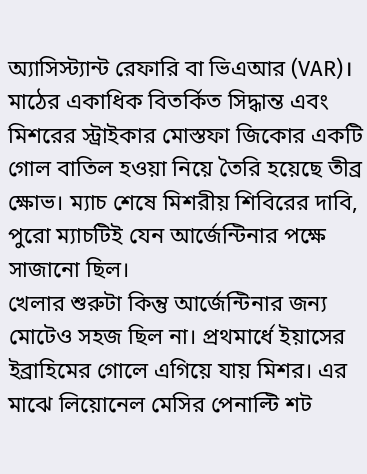অ্যাসিস্ট্যান্ট রেফারি বা ভিএআর (VAR)। মাঠের একাধিক বিতর্কিত সিদ্ধান্ত এবং মিশরের স্ট্রাইকার মোস্তফা জিকোর একটি গোল বাতিল হওয়া নিয়ে তৈরি হয়েছে তীব্র ক্ষোভ। ম্যাচ শেষে মিশরীয় শিবিরের দাবি, পুরো ম্যাচটিই যেন আর্জেন্টিনার পক্ষে সাজানো ছিল।
খেলার শুরুটা কিন্তু আর্জেন্টিনার জন্য মোটেও সহজ ছিল না। প্রথমার্ধে ইয়াসের ইব্রাহিমের গোলে এগিয়ে যায় মিশর। এর মাঝে লিয়োনেল মেসির পেনাল্টি শট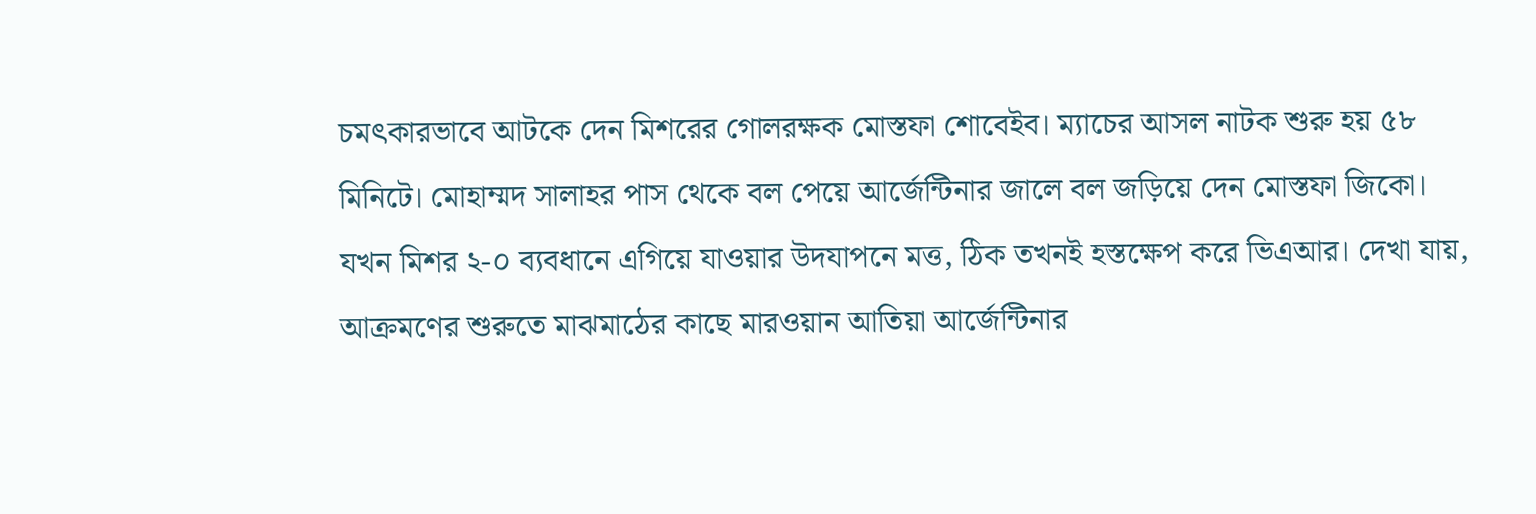চমৎকারভাবে আটকে দেন মিশরের গোলরক্ষক মোস্তফা শোবেইব। ম্যাচের আসল নাটক শুরু হয় ৫৮ মিনিটে। মোহাম্মদ সালাহর পাস থেকে বল পেয়ে আর্জেন্টিনার জালে বল জড়িয়ে দেন মোস্তফা জিকো। যখন মিশর ২-০ ব্যবধানে এগিয়ে যাওয়ার উদযাপনে মত্ত, ঠিক তখনই হস্তক্ষেপ করে ভিএআর। দেখা যায়, আক্রমণের শুরুতে মাঝমাঠের কাছে মারওয়ান আতিয়া আর্জেন্টিনার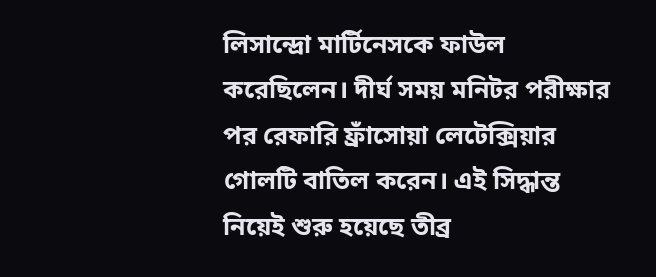লিসান্দ্রো মার্টিনেসকে ফাউল করেছিলেন। দীর্ঘ সময় মনিটর পরীক্ষার পর রেফারি ফ্রাঁসোয়া লেটেক্সিয়ার গোলটি বাতিল করেন। এই সিদ্ধান্ত নিয়েই শুরু হয়েছে তীব্র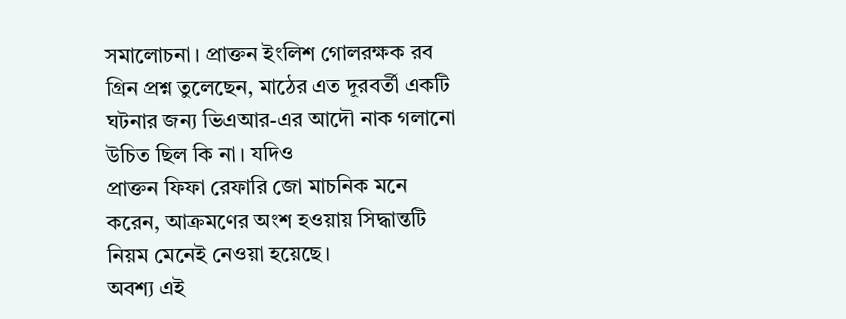সমালোচনা। প্রাক্তন ইংলিশ গোলরক্ষক রব গ্রিন প্রশ্ন তুলেছেন, মাঠের এত দূরবর্তী একটি ঘটনার জন্য ভিএআর-এর আদৌ নাক গলানো উচিত ছিল কি না। যদিও
প্রাক্তন ফিফা রেফারি জো মাচনিক মনে করেন, আক্রমণের অংশ হওয়ায় সিদ্ধান্তটি নিয়ম মেনেই নেওয়া হয়েছে।
অবশ্য এই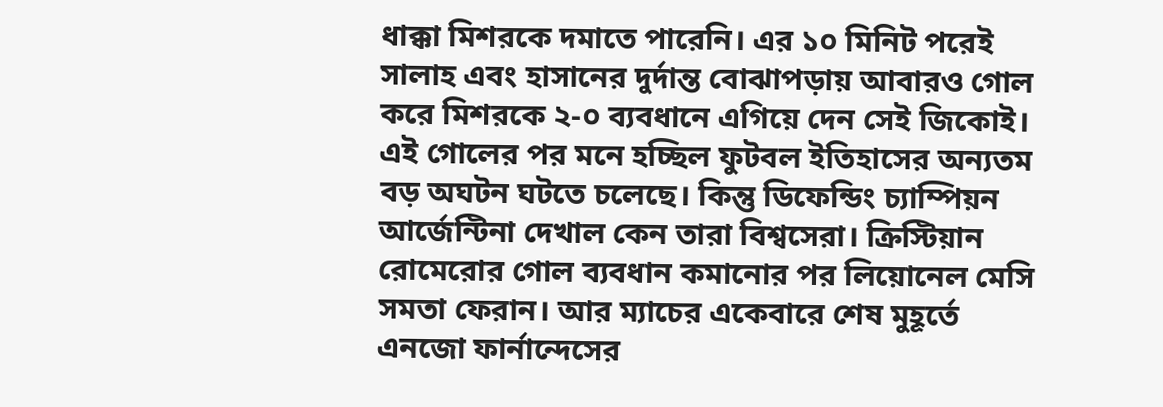ধাক্কা মিশরকে দমাতে পারেনি। এর ১০ মিনিট পরেই সালাহ এবং হাসানের দুর্দান্ত বোঝাপড়ায় আবারও গোল করে মিশরকে ২-০ ব্যবধানে এগিয়ে দেন সেই জিকোই। এই গোলের পর মনে হচ্ছিল ফুটবল ইতিহাসের অন্যতম বড় অঘটন ঘটতে চলেছে। কিন্তু ডিফেন্ডিং চ্যাম্পিয়ন আর্জেন্টিনা দেখাল কেন তারা বিশ্বসেরা। ক্রিস্টিয়ান রোমেরোর গোল ব্যবধান কমানোর পর লিয়োনেল মেসি সমতা ফেরান। আর ম্যাচের একেবারে শেষ মুহূর্তে এনজো ফার্নান্দেসের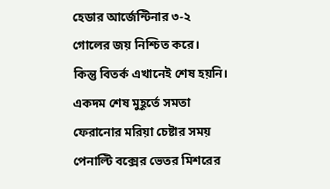হেডার আর্জেন্টিনার ৩-২ গোলের জয় নিশ্চিত করে।
কিন্তু বিতর্ক এখানেই শেষ হয়নি। একদম শেষ মুহূর্তে সমতা ফেরানোর মরিয়া চেষ্টার সময় পেনাল্টি বক্সের ভেতর মিশরের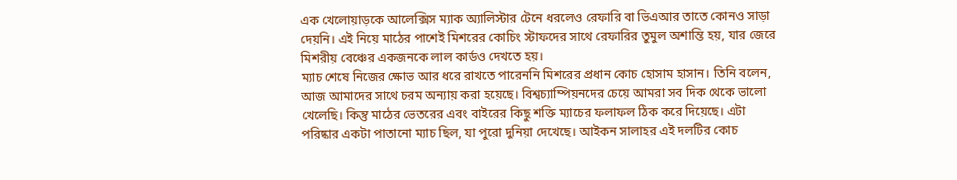এক খেলোয়াড়কে আলেক্সিস ম্যাক অ্যালিস্টার টেনে ধরলেও রেফারি বা ভিএআর তাতে কোনও সাড়া দেয়নি। এই নিয়ে মাঠের পাশেই মিশরের কোচিং স্টাফদের সাথে রেফারির তুমুল অশান্তি হয়, যার জেরে মিশরীয় বেঞ্চের একজনকে লাল কার্ডও দেখতে হয়।
ম্যাচ শেষে নিজের ক্ষোভ আর ধরে রাখতে পারেননি মিশরের প্রধান কোচ হোসাম হাসান। তিনি বলেন, আজ আমাদের সাথে চরম অন্যায় করা হয়েছে। বিশ্বচ্যাম্পিয়নদের চেয়ে আমরা সব দিক থেকে ভালো খেলেছি। কিন্তু মাঠের ভেতরের এবং বাইরের কিছু শক্তি ম্যাচের ফলাফল ঠিক করে দিয়েছে। এটা পরিষ্কার একটা পাতানো ম্যাচ ছিল, যা পুরো দুনিয়া দেখেছে। আইকন সালাহর এই দলটির কোচ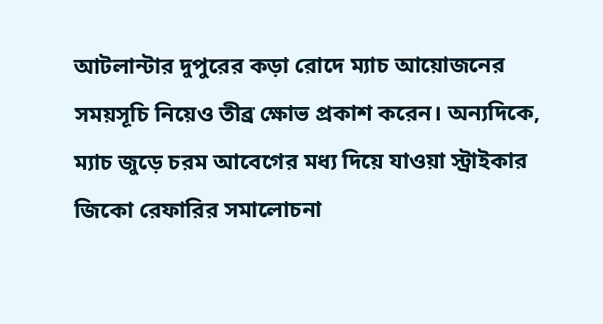আটলান্টার দুপুরের কড়া রোদে ম্যাচ আয়োজনের সময়সূচি নিয়েও তীব্র ক্ষোভ প্রকাশ করেন। অন্যদিকে, ম্যাচ জুড়ে চরম আবেগের মধ্য দিয়ে যাওয়া স্ট্রাইকার জিকো রেফারির সমালোচনা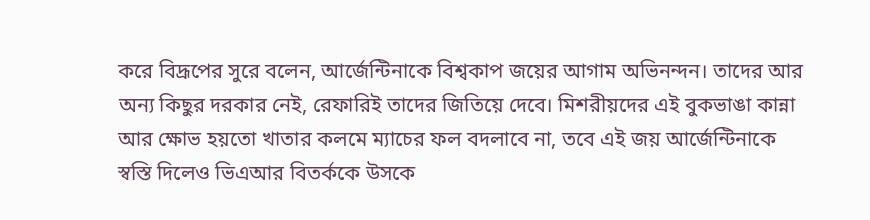করে বিদ্রূপের সুরে বলেন, আর্জেন্টিনাকে বিশ্বকাপ জয়ের আগাম অভিনন্দন। তাদের আর অন্য কিছুর দরকার নেই, রেফারিই তাদের জিতিয়ে দেবে। মিশরীয়দের এই বুকভাঙা কান্না আর ক্ষোভ হয়তো খাতার কলমে ম্যাচের ফল বদলাবে না, তবে এই জয় আর্জেন্টিনাকে স্বস্তি দিলেও ভিএআর বিতর্ককে উসকে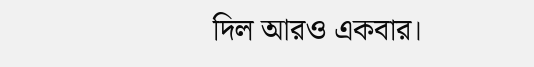দিল আরও একবার।